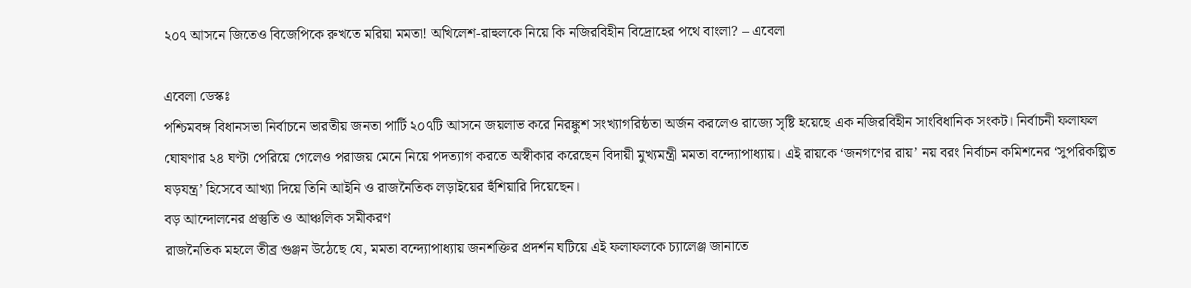২০৭ আসনে জিতেও বিজেপিকে রুখতে মরিয়া মমতা! অখিলেশ-রাহুলকে নিয়ে কি নজিরবিহীন বিদ্রোহের পথে বাংলা? – এবেলা

এবেলা ডেস্কঃ
পশ্চিমবঙ্গ বিধানসভা নির্বাচনে ভারতীয় জনতা পার্টি ২০৭টি আসনে জয়লাভ করে নিরঙ্কুশ সংখ্যাগরিষ্ঠতা অর্জন করলেও রাজ্যে সৃষ্টি হয়েছে এক নজিরবিহীন সাংবিধানিক সংকট। নির্বাচনী ফলাফল ঘোষণার ২৪ ঘণ্টা পেরিয়ে গেলেও পরাজয় মেনে নিয়ে পদত্যাগ করতে অস্বীকার করেছেন বিদায়ী মুখ্যমন্ত্রী মমতা বন্দ্যোপাধ্যায়। এই রায়কে ‘জনগণের রায়’ নয় বরং নির্বাচন কমিশনের ‘সুপরিকল্পিত ষড়যন্ত্র’ হিসেবে আখ্যা দিয়ে তিনি আইনি ও রাজনৈতিক লড়াইয়ের হুঁশিয়ারি দিয়েছেন।
বড় আন্দোলনের প্রস্তুতি ও আঞ্চলিক সমীকরণ
রাজনৈতিক মহলে তীব্র গুঞ্জন উঠেছে যে, মমতা বন্দ্যোপাধ্যায় জনশক্তির প্রদর্শন ঘটিয়ে এই ফলাফলকে চ্যালেঞ্জ জানাতে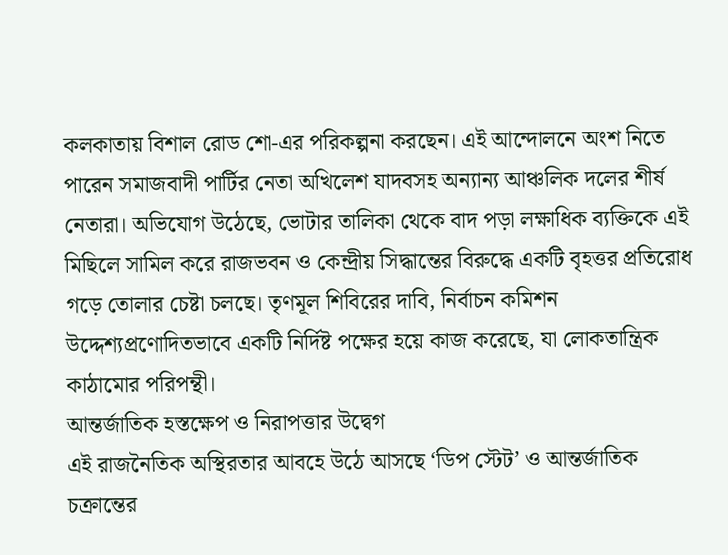কলকাতায় বিশাল রোড শো-এর পরিকল্পনা করছেন। এই আন্দোলনে অংশ নিতে পারেন সমাজবাদী পার্টির নেতা অখিলেশ যাদবসহ অন্যান্য আঞ্চলিক দলের শীর্ষ নেতারা। অভিযোগ উঠেছে, ভোটার তালিকা থেকে বাদ পড়া লক্ষাধিক ব্যক্তিকে এই মিছিলে সামিল করে রাজভবন ও কেন্দ্রীয় সিদ্ধান্তের বিরুদ্ধে একটি বৃহত্তর প্রতিরোধ গড়ে তোলার চেষ্টা চলছে। তৃণমূল শিবিরের দাবি, নির্বাচন কমিশন উদ্দেশ্যপ্রণোদিতভাবে একটি নির্দিষ্ট পক্ষের হয়ে কাজ করেছে, যা লোকতান্ত্রিক কাঠামোর পরিপন্থী।
আন্তর্জাতিক হস্তক্ষেপ ও নিরাপত্তার উদ্বেগ
এই রাজনৈতিক অস্থিরতার আবহে উঠে আসছে ‘ডিপ স্টেট’ ও আন্তর্জাতিক চক্রান্তের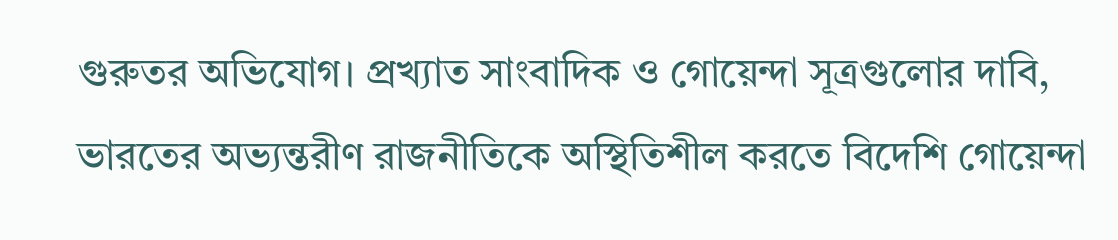গুরুতর অভিযোগ। প্রখ্যাত সাংবাদিক ও গোয়েন্দা সূত্রগুলোর দাবি, ভারতের অভ্যন্তরীণ রাজনীতিকে অস্থিতিশীল করতে বিদেশি গোয়েন্দা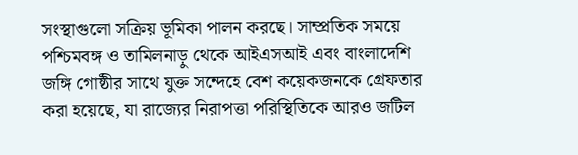সংস্থাগুলো সক্রিয় ভূমিকা পালন করছে। সাম্প্রতিক সময়ে পশ্চিমবঙ্গ ও তামিলনাড়ু থেকে আইএসআই এবং বাংলাদেশি জঙ্গি গোষ্ঠীর সাথে যুক্ত সন্দেহে বেশ কয়েকজনকে গ্রেফতার করা হয়েছে, যা রাজ্যের নিরাপত্তা পরিস্থিতিকে আরও জটিল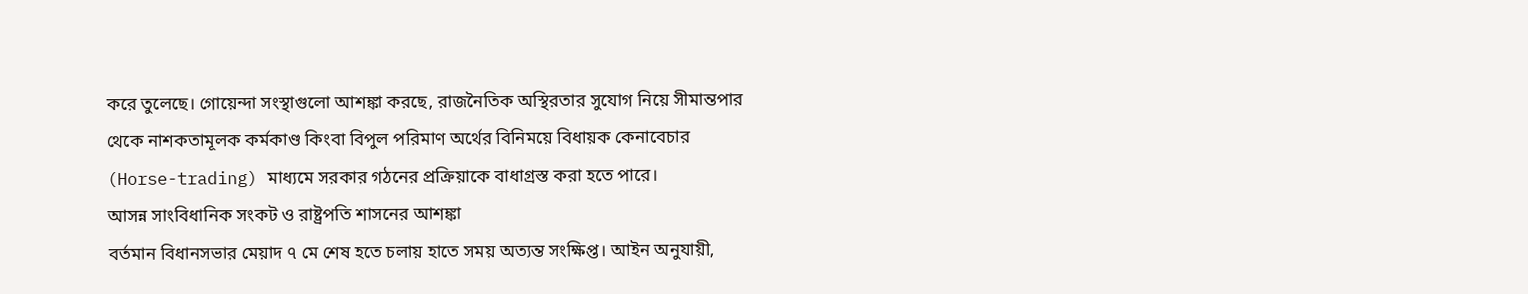করে তুলেছে। গোয়েন্দা সংস্থাগুলো আশঙ্কা করছে, রাজনৈতিক অস্থিরতার সুযোগ নিয়ে সীমান্তপার থেকে নাশকতামূলক কর্মকাণ্ড কিংবা বিপুল পরিমাণ অর্থের বিনিময়ে বিধায়ক কেনাবেচার (Horse-trading) মাধ্যমে সরকার গঠনের প্রক্রিয়াকে বাধাগ্রস্ত করা হতে পারে।
আসন্ন সাংবিধানিক সংকট ও রাষ্ট্রপতি শাসনের আশঙ্কা
বর্তমান বিধানসভার মেয়াদ ৭ মে শেষ হতে চলায় হাতে সময় অত্যন্ত সংক্ষিপ্ত। আইন অনুযায়ী,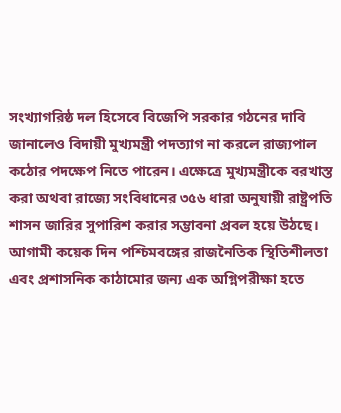সংখ্যাগরিষ্ঠ দল হিসেবে বিজেপি সরকার গঠনের দাবি জানালেও বিদায়ী মুখ্যমন্ত্রী পদত্যাগ না করলে রাজ্যপাল কঠোর পদক্ষেপ নিতে পারেন। এক্ষেত্রে মুখ্যমন্ত্রীকে বরখাস্ত করা অথবা রাজ্যে সংবিধানের ৩৫৬ ধারা অনুযায়ী রাষ্ট্রপতি শাসন জারির সুপারিশ করার সম্ভাবনা প্রবল হয়ে উঠছে। আগামী কয়েক দিন পশ্চিমবঙ্গের রাজনৈতিক স্থিতিশীলতা এবং প্রশাসনিক কাঠামোর জন্য এক অগ্নিপরীক্ষা হতে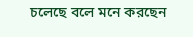চলেছে বলে মনে করছেন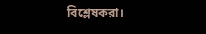বিশ্লেষকরা।